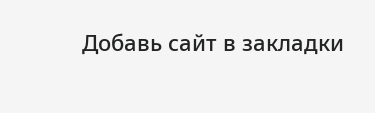Добавь сайт в закладки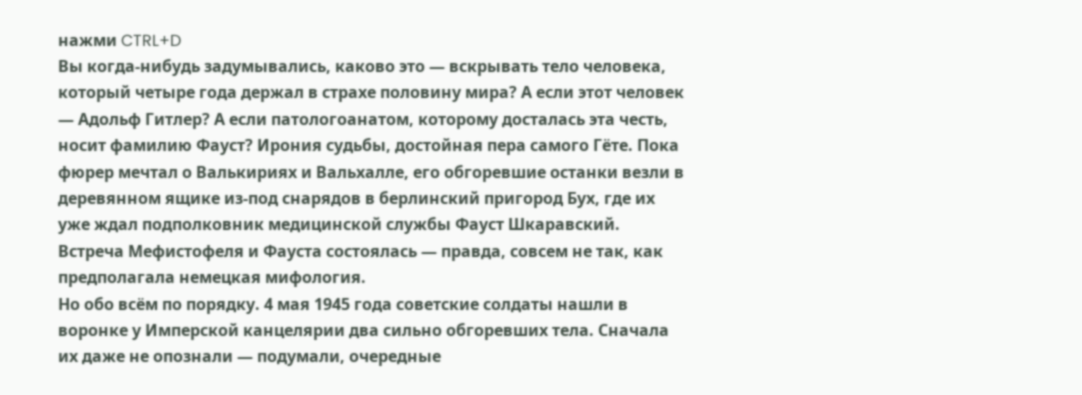нажми CTRL+D
Вы когда-нибудь задумывались, каково это — вскрывать тело человека, который четыре года держал в страхе половину мира? А если этот человек — Адольф Гитлер? А если патологоанатом, которому досталась эта честь, носит фамилию Фауст? Ирония судьбы, достойная пера самого Гёте. Пока фюрер мечтал о Валькириях и Вальхалле, его обгоревшие останки везли в деревянном ящике из-под снарядов в берлинский пригород Бух, где их уже ждал подполковник медицинской службы Фауст Шкаравский. Встреча Мефистофеля и Фауста состоялась — правда, совсем не так, как предполагала немецкая мифология.
Но обо всём по порядку. 4 мая 1945 года советские солдаты нашли в воронке у Имперской канцелярии два сильно обгоревших тела. Сначала их даже не опознали — подумали, очередные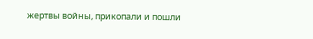жертвы войны, прикопали и пошли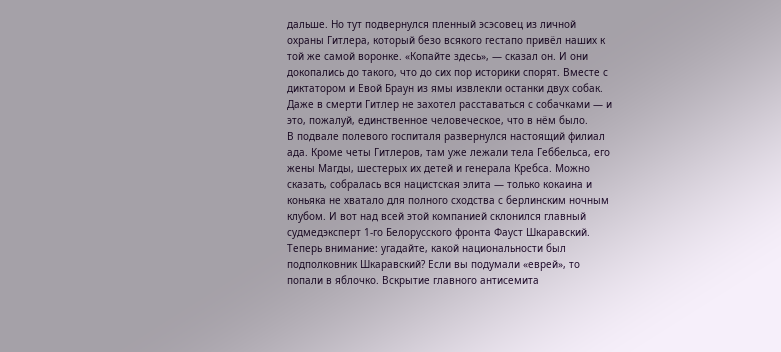дальше. Но тут подвернулся пленный эсэсовец из личной охраны Гитлера, который безо всякого гестапо привёл наших к той же самой воронке. «Копайте здесь», — сказал он. И они докопались до такого, что до сих пор историки спорят. Вместе с диктатором и Евой Браун из ямы извлекли останки двух собак. Даже в смерти Гитлер не захотел расставаться с собачками — и это, пожалуй, единственное человеческое, что в нём было.
В подвале полевого госпиталя развернулся настоящий филиал ада. Кроме четы Гитлеров, там уже лежали тела Геббельса, его жены Магды, шестерых их детей и генерала Кребса. Можно сказать, собралась вся нацистская элита — только кокаина и коньяка не хватало для полного сходства с берлинским ночным клубом. И вот над всей этой компанией склонился главный судмедэксперт 1-го Белорусского фронта Фауст Шкаравский.
Теперь внимание: угадайте, какой национальности был подполковник Шкаравский? Если вы подумали «еврей», то попали в яблочко. Вскрытие главного антисемита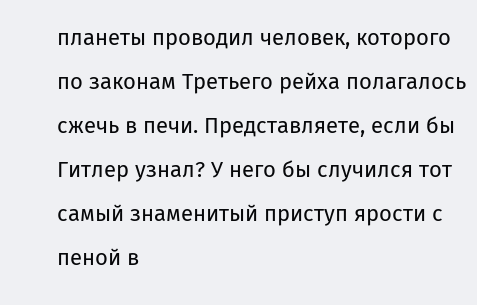планеты проводил человек, которого по законам Третьего рейха полагалось сжечь в печи. Представляете, если бы Гитлер узнал? У него бы случился тот самый знаменитый приступ ярости с пеной в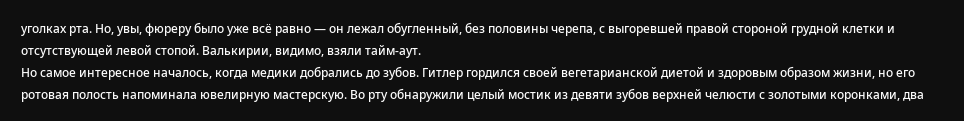уголках рта. Но, увы, фюреру было уже всё равно — он лежал обугленный, без половины черепа, с выгоревшей правой стороной грудной клетки и отсутствующей левой стопой. Валькирии, видимо, взяли тайм-аут.
Но самое интересное началось, когда медики добрались до зубов. Гитлер гордился своей вегетарианской диетой и здоровым образом жизни, но его ротовая полость напоминала ювелирную мастерскую. Во рту обнаружили целый мостик из девяти зубов верхней челюсти с золотыми коронками, два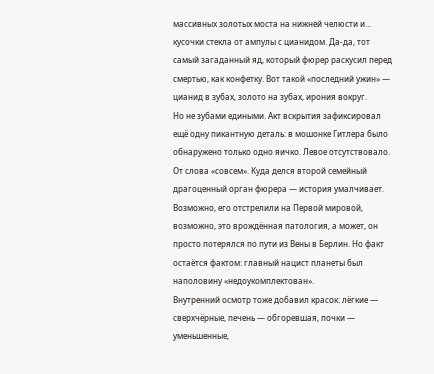массивных золотых моста на нижней челюсти и… кусочки стекла от ампулы с цианидом. Да-да, тот самый загаданный яд, который фюрер раскусил перед смертью, как конфетку. Вот такой «последний ужин» — цианид в зубах, золото на зубах, ирония вокруг.
Но не зубами едиными. Акт вскрытия зафиксировал ещё одну пикантную деталь: в мошонке Гитлера было обнаружено только одно яичко. Левое отсутствовало. От слова «совсем». Куда делся второй семейный драгоценный орган фюрера — история умалчивает. Возможно, его отстрелили на Первой мировой, возможно, это врождённая патология, а может, он просто потерялся по пути из Вены в Берлин. Но факт остаётся фактом: главный нацист планеты был наполовину «недоукомплектован».
Внутренний осмотр тоже добавил красок: лёгкие — сверхчёрные, печень — обгоревшая, почки — уменьшенные,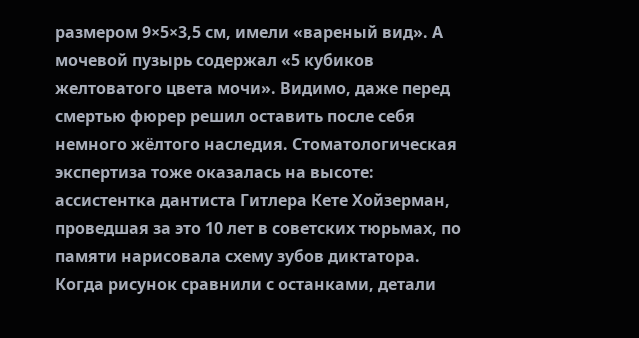размером 9×5×3,5 см, имели «вареный вид». А мочевой пузырь содержал «5 кубиков желтоватого цвета мочи». Видимо, даже перед смертью фюрер решил оставить после себя немного жёлтого наследия. Стоматологическая экспертиза тоже оказалась на высоте: ассистентка дантиста Гитлера Кете Хойзерман, проведшая за это 10 лет в советских тюрьмах, по памяти нарисовала схему зубов диктатора. Когда рисунок сравнили с останками, детали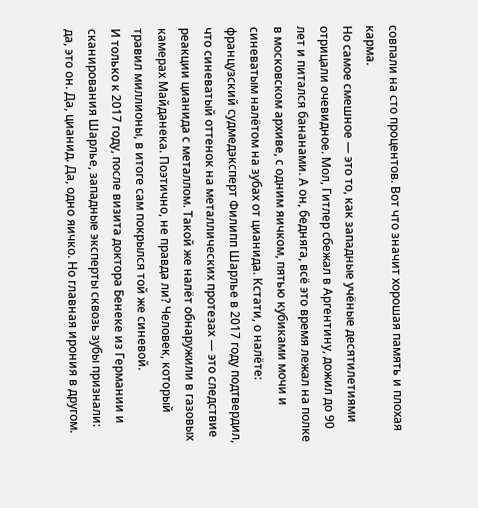совпали на сто процентов. Вот что значит хорошая память и плохая карма.
Но самое смешное — это то, как западные учёные десятилетиями отрицали очевидное. Мол, Гитлер сбежал в Аргентину, дожил до 90 лет и питался бананами. А он, бедняга, всё это время лежал на полке в московском архиве, с одним яичком, пятью кубиками мочи и синеватым налётом на зубах от цианида. Кстати, о налёте: французский судмедэксперт Филипп Шарлье в 2017 году подтвердил, что синеватый оттенок на металлических протезах — это следствие реакции цианида с металлом. Такой же налёт обнаружили в газовых камерах Майданека. Поэтично, не правда ли? Человек, который травил миллионы, в итоге сам покрылся той же синевой.
И только к 2017 году, после визита доктора Бенеке из Германии и сканирования Шарлье, западные эксперты сквозь зубы признали: да, это он. Да, цианид. Да, одно яичко. Но главная ирония в другом.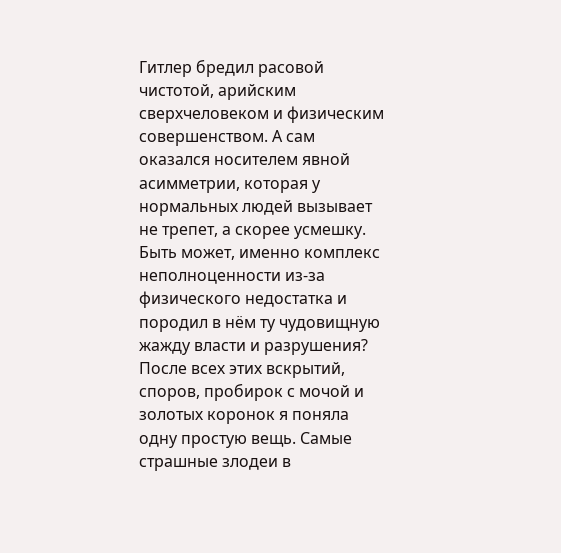Гитлер бредил расовой чистотой, арийским сверхчеловеком и физическим совершенством. А сам оказался носителем явной асимметрии, которая у нормальных людей вызывает не трепет, а скорее усмешку. Быть может, именно комплекс неполноценности из-за физического недостатка и породил в нём ту чудовищную жажду власти и разрушения?
После всех этих вскрытий, споров, пробирок с мочой и золотых коронок я поняла одну простую вещь. Самые страшные злодеи в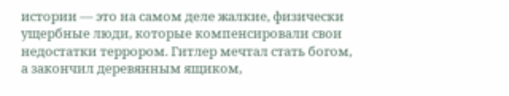истории — это на самом деле жалкие, физически ущербные люди, которые компенсировали свои недостатки террором. Гитлер мечтал стать богом, а закончил деревянным ящиком,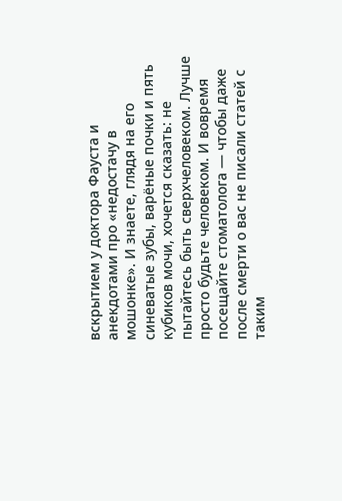вскрытием у доктора Фауста и анекдотами про «недостачу в мошонке». И знаете, глядя на его синеватые зубы, варёные почки и пять кубиков мочи, хочется сказать: не пытайтесь быть сверхчеловеком. Лучше просто будьте человеком. И вовремя посещайте стоматолога — чтобы даже после смерти о вас не писали статей с таким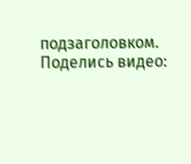подзаголовком.
Поделись видео: